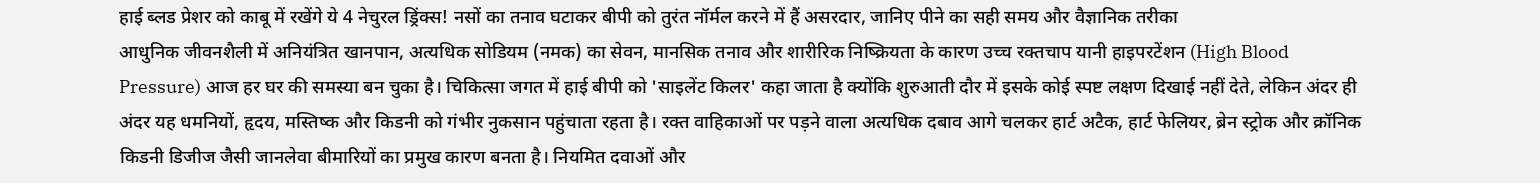हाई ब्लड प्रेशर को काबू में रखेंगे ये 4 नेचुरल ड्रिंक्स! नसों का तनाव घटाकर बीपी को तुरंत नॉर्मल करने में हैं असरदार, जानिए पीने का सही समय और वैज्ञानिक तरीका
आधुनिक जीवनशैली में अनियंत्रित खानपान, अत्यधिक सोडियम (नमक) का सेवन, मानसिक तनाव और शारीरिक निष्क्रियता के कारण उच्च रक्तचाप यानी हाइपरटेंशन (High Blood Pressure) आज हर घर की समस्या बन चुका है। चिकित्सा जगत में हाई बीपी को 'साइलेंट किलर' कहा जाता है क्योंकि शुरुआती दौर में इसके कोई स्पष्ट लक्षण दिखाई नहीं देते, लेकिन अंदर ही अंदर यह धमनियों, हृदय, मस्तिष्क और किडनी को गंभीर नुकसान पहुंचाता रहता है। रक्त वाहिकाओं पर पड़ने वाला अत्यधिक दबाव आगे चलकर हार्ट अटैक, हार्ट फेलियर, ब्रेन स्ट्रोक और क्रॉनिक किडनी डिजीज जैसी जानलेवा बीमारियों का प्रमुख कारण बनता है। नियमित दवाओं और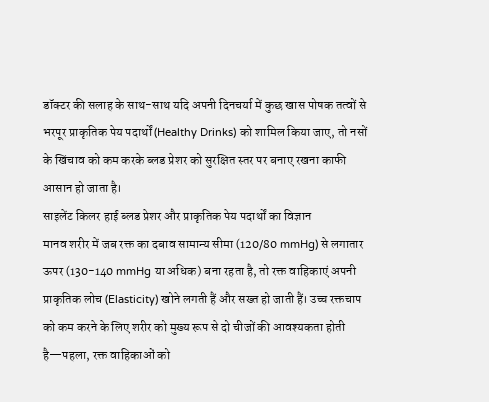डॉक्टर की सलाह के साथ-साथ यदि अपनी दिनचर्या में कुछ खास पोषक तत्वों से भरपूर प्राकृतिक पेय पदार्थों (Healthy Drinks) को शामिल किया जाए, तो नसों के खिंचाव को कम करके ब्लड प्रेशर को सुरक्षित स्तर पर बनाए रखना काफी आसान हो जाता है।
साइलेंट किलर हाई ब्लड प्रेशर और प्राकृतिक पेय पदार्थों का विज्ञान
मानव शरीर में जब रक्त का दबाव सामान्य सीमा (120/80 mmHg) से लगातार ऊपर (130-140 mmHg या अधिक) बना रहता है, तो रक्त वाहिकाएं अपनी प्राकृतिक लोच (Elasticity) खोने लगती हैं और सख्त हो जाती हैं। उच्च रक्तचाप को कम करने के लिए शरीर को मुख्य रूप से दो चीजों की आवश्यकता होती है—पहला, रक्त वाहिकाओं को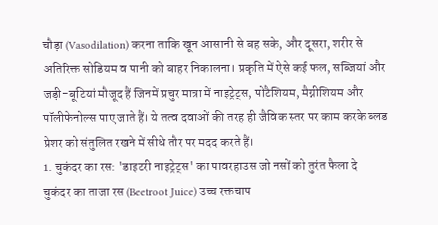चौड़ा (Vasodilation) करना ताकि खून आसानी से बह सके, और दूसरा, शरीर से अतिरिक्त सोडियम व पानी को बाहर निकालना। प्रकृति में ऐसे कई फल, सब्जियां और जड़ी-बूटियां मौजूद हैं जिनमें प्रचुर मात्रा में नाइट्रेट्स, पोटैशियम, मैग्नीशियम और पॉलीफेनोल्स पाए जाते हैं। ये तत्व दवाओं की तरह ही जैविक स्तर पर काम करके ब्लड प्रेशर को संतुलित रखने में सीधे तौर पर मदद करते हैं।
1. चुकंदर का रस: 'डाइटरी नाइट्रेट्स' का पावरहाउस जो नसों को तुरंत फैला दे
चुकंदर का ताजा रस (Beetroot Juice) उच्च रक्तचाप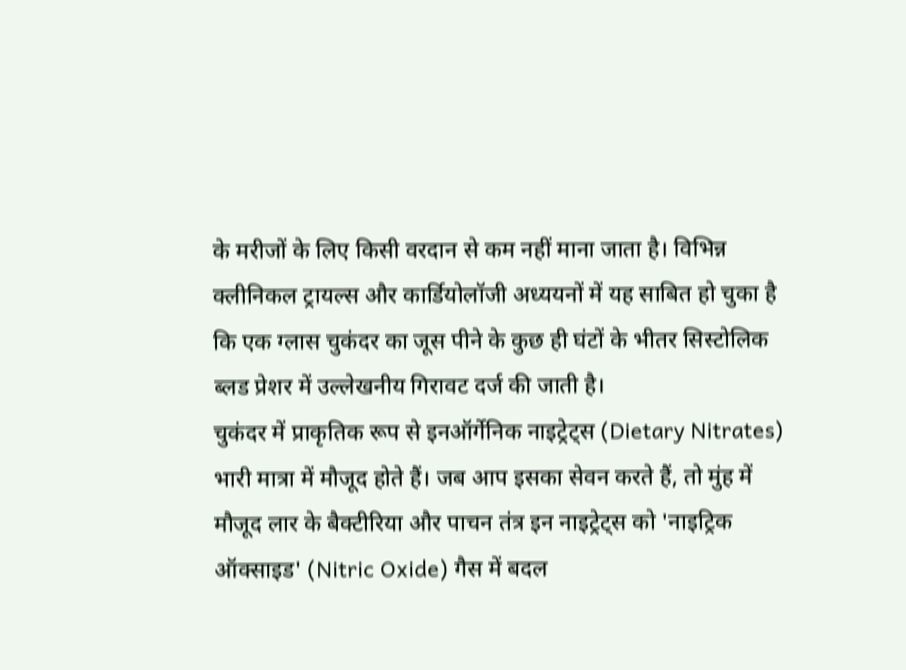के मरीजों के लिए किसी वरदान से कम नहीं माना जाता है। विभिन्न क्लीनिकल ट्रायल्स और कार्डियोलॉजी अध्ययनों में यह साबित हो चुका है कि एक ग्लास चुकंदर का जूस पीने के कुछ ही घंटों के भीतर सिस्टोलिक ब्लड प्रेशर में उल्लेखनीय गिरावट दर्ज की जाती है।
चुकंदर में प्राकृतिक रूप से इनऑर्गेनिक नाइट्रेट्स (Dietary Nitrates) भारी मात्रा में मौजूद होते हैं। जब आप इसका सेवन करते हैं, तो मुंह में मौजूद लार के बैक्टीरिया और पाचन तंत्र इन नाइट्रेट्स को 'नाइट्रिक ऑक्साइड' (Nitric Oxide) गैस में बदल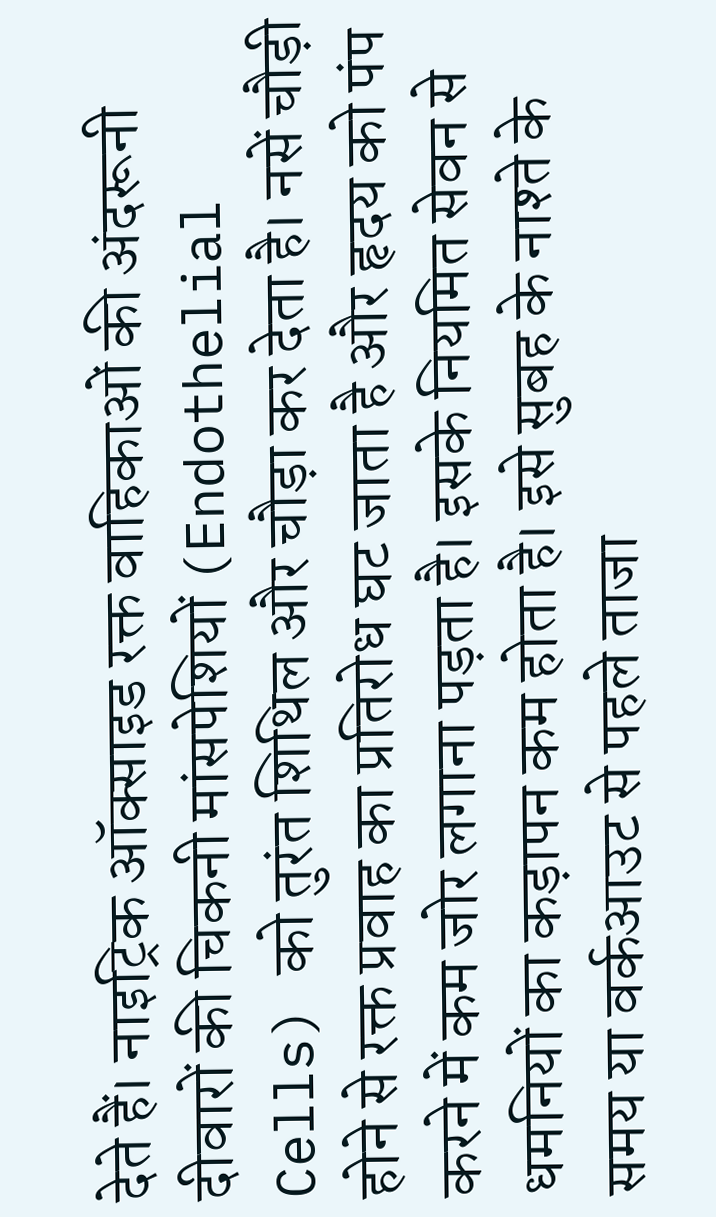देते हैं। नाइट्रिक ऑक्साइड रक्त वाहिकाओं की अंदरूनी दीवारों की चिकनी मांसपेशियों (Endothelial Cells) को तुरंत शिथिल और चौड़ा कर देता है। नसें चौड़ी होने से रक्त प्रवाह का प्रतिरोध घट जाता है और हृदय को पंप करने में कम जोर लगाना पड़ता है। इसके नियमित सेवन से धमनियों का कड़ापन कम होता है। इसे सुबह के नाश्ते के समय या वर्कआउट से पहले ताजा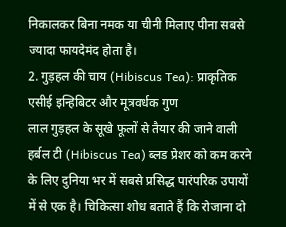निकालकर बिना नमक या चीनी मिलाए पीना सबसे ज्यादा फायदेमंद होता है।
2. गुड़हल की चाय (Hibiscus Tea): प्राकृतिक एसीई इन्हिबिटर और मूत्रवर्धक गुण
लाल गुड़हल के सूखे फूलों से तैयार की जाने वाली हर्बल टी (Hibiscus Tea) ब्लड प्रेशर को कम करने के लिए दुनिया भर में सबसे प्रसिद्ध पारंपरिक उपायों में से एक है। चिकित्सा शोध बताते हैं कि रोजाना दो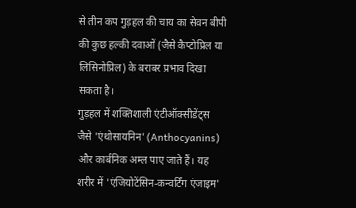से तीन कप गुड़हल की चाय का सेवन बीपी की कुछ हल्की दवाओं (जैसे कैप्टोप्रिल या लिसिनोप्रिल) के बराबर प्रभाव दिखा सकता है।
गुड़हल में शक्तिशाली एंटीऑक्सीडेंट्स जैसे 'एंथोसायनिन' (Anthocyanins) और कार्बनिक अम्ल पाए जाते हैं। यह शरीर में 'एंजियोटेंसिन-कन्वर्टिंग एंजाइम'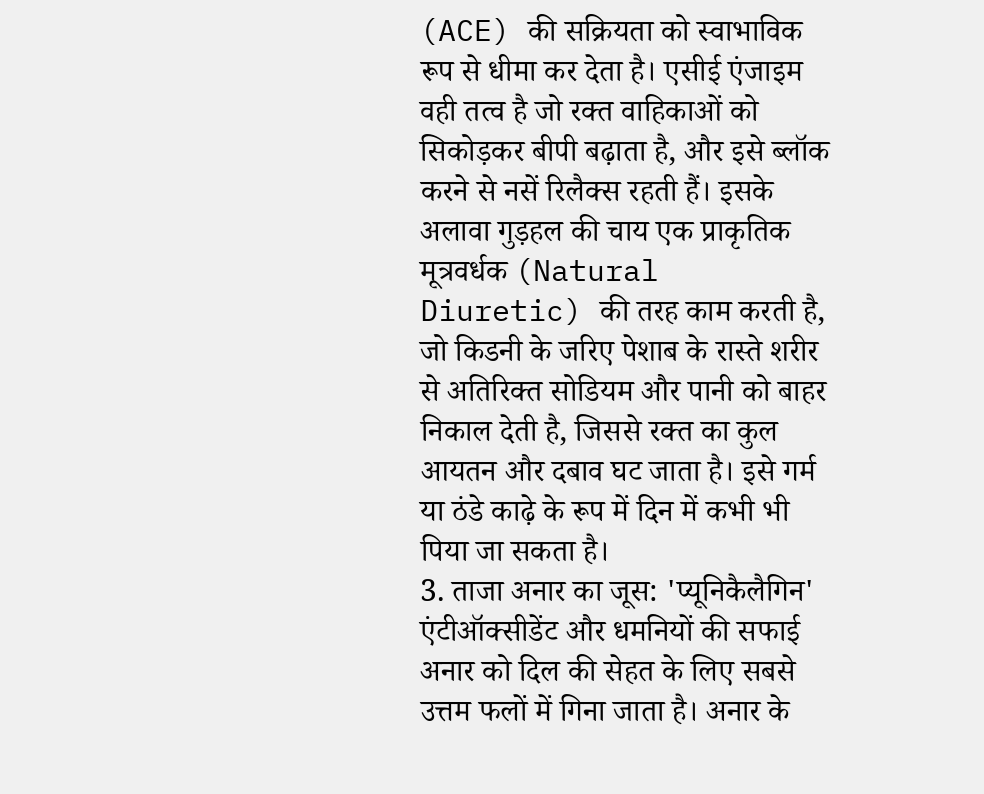(ACE) की सक्रियता को स्वाभाविक रूप से धीमा कर देता है। एसीई एंजाइम वही तत्व है जो रक्त वाहिकाओं को सिकोड़कर बीपी बढ़ाता है, और इसे ब्लॉक करने से नसें रिलैक्स रहती हैं। इसके अलावा गुड़हल की चाय एक प्राकृतिक मूत्रवर्धक (Natural Diuretic) की तरह काम करती है, जो किडनी के जरिए पेशाब के रास्ते शरीर से अतिरिक्त सोडियम और पानी को बाहर निकाल देती है, जिससे रक्त का कुल आयतन और दबाव घट जाता है। इसे गर्म या ठंडे काढ़े के रूप में दिन में कभी भी पिया जा सकता है।
3. ताजा अनार का जूस: 'प्यूनिकैलैगिन' एंटीऑक्सीडेंट और धमनियों की सफाई
अनार को दिल की सेहत के लिए सबसे उत्तम फलों में गिना जाता है। अनार के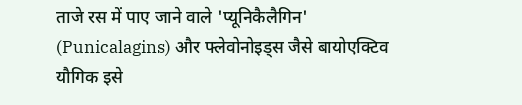ताजे रस में पाए जाने वाले 'प्यूनिकैलैगिन' (Punicalagins) और फ्लेवोनोइड्स जैसे बायोएक्टिव यौगिक इसे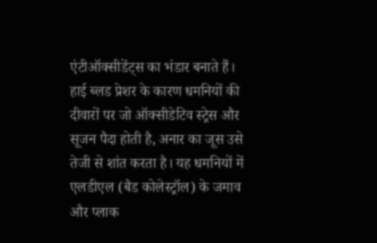एंटीऑक्सीडेंट्स का भंडार बनाते हैं।
हाई ब्लड प्रेशर के कारण धमनियों की दीवारों पर जो ऑक्सीडेटिव स्ट्रेस और सूजन पैदा होती है, अनार का जूस उसे तेजी से शांत करता है। यह धमनियों में एलडीएल (बैड कोलेस्ट्रॉल) के जमाव और प्लाक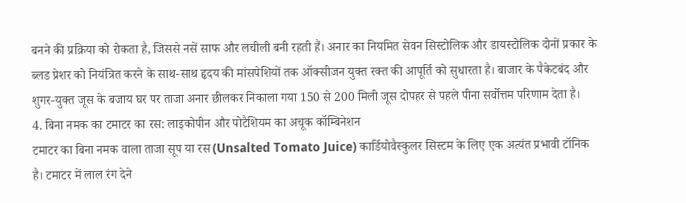बनने की प्रक्रिया को रोकता है, जिससे नसें साफ और लचीली बनी रहती हैं। अनार का नियमित सेवन सिस्टोलिक और डायस्टोलिक दोनों प्रकार के ब्लड प्रेशर को नियंत्रित करने के साथ-साथ हृदय की मांसपेशियों तक ऑक्सीजन युक्त रक्त की आपूर्ति को सुधारता है। बाजार के पैकेटबंद और शुगर-युक्त जूस के बजाय घर पर ताजा अनार छीलकर निकाला गया 150 से 200 मिली जूस दोपहर से पहले पीना सर्वोत्तम परिणाम देता है।
4. बिना नमक का टमाटर का रस: लाइकोपीन और पोटैशियम का अचूक कॉम्बिनेशन
टमाटर का बिना नमक वाला ताजा सूप या रस (Unsalted Tomato Juice) कार्डियोवैस्कुलर सिस्टम के लिए एक अत्यंत प्रभावी टॉनिक है। टमाटर में लाल रंग देने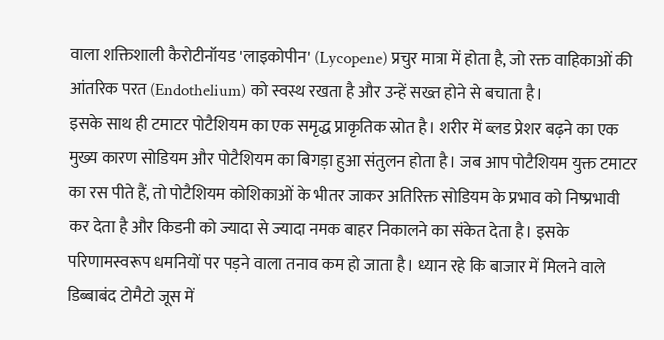वाला शक्तिशाली कैरोटीनॉयड 'लाइकोपीन' (Lycopene) प्रचुर मात्रा में होता है, जो रक्त वाहिकाओं की आंतरिक परत (Endothelium) को स्वस्थ रखता है और उन्हें सख्त होने से बचाता है।
इसके साथ ही टमाटर पोटैशियम का एक समृद्ध प्राकृतिक स्रोत है। शरीर में ब्लड प्रेशर बढ़ने का एक मुख्य कारण सोडियम और पोटैशियम का बिगड़ा हुआ संतुलन होता है। जब आप पोटैशियम युक्त टमाटर का रस पीते हैं, तो पोटैशियम कोशिकाओं के भीतर जाकर अतिरिक्त सोडियम के प्रभाव को निष्प्रभावी कर देता है और किडनी को ज्यादा से ज्यादा नमक बाहर निकालने का संकेत देता है। इसके परिणामस्वरूप धमनियों पर पड़ने वाला तनाव कम हो जाता है। ध्यान रहे कि बाजार में मिलने वाले डिब्बाबंद टोमैटो जूस में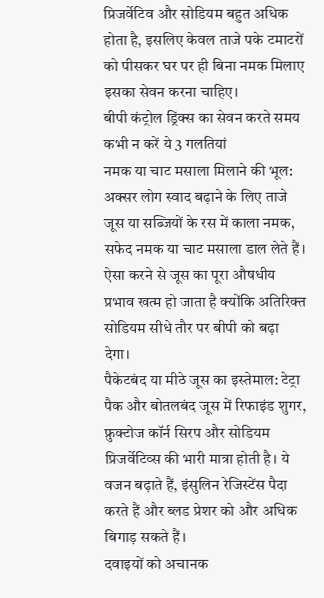प्रिजर्वेटिव और सोडियम बहुत अधिक होता है, इसलिए केवल ताजे पके टमाटरों को पीसकर घर पर ही बिना नमक मिलाए इसका सेवन करना चाहिए।
बीपी कंट्रोल ड्रिंक्स का सेवन करते समय कभी न करें ये 3 गलतियां
नमक या चाट मसाला मिलाने की भूल: अक्सर लोग स्वाद बढ़ाने के लिए ताजे जूस या सब्जियों के रस में काला नमक, सफेद नमक या चाट मसाला डाल लेते हैं। ऐसा करने से जूस का पूरा औषधीय प्रभाव खत्म हो जाता है क्योंकि अतिरिक्त सोडियम सीधे तौर पर बीपी को बढ़ा देगा।
पैकेटबंद या मीठे जूस का इस्तेमाल: टेट्रा पैक और बोतलबंद जूस में रिफाइंड शुगर, फ्रुक्टोज कॉर्न सिरप और सोडियम प्रिजर्वेटिव्स की भारी मात्रा होती है। ये वजन बढ़ाते हैं, इंसुलिन रेजिस्टेंस पैदा करते हैं और ब्लड प्रेशर को और अधिक बिगाड़ सकते हैं।
दवाइयों को अचानक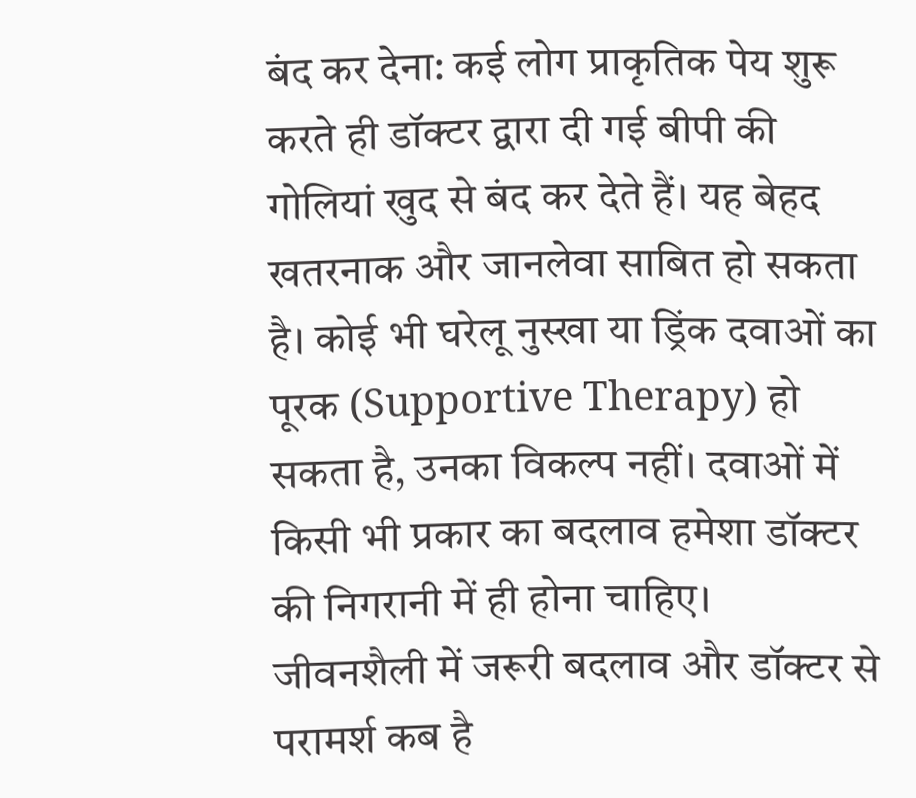बंद कर देना: कई लोग प्राकृतिक पेय शुरू करते ही डॉक्टर द्वारा दी गई बीपी की गोलियां खुद से बंद कर देते हैं। यह बेहद खतरनाक और जानलेवा साबित हो सकता है। कोई भी घरेलू नुस्खा या ड्रिंक दवाओं का पूरक (Supportive Therapy) हो सकता है, उनका विकल्प नहीं। दवाओं में किसी भी प्रकार का बदलाव हमेशा डॉक्टर की निगरानी में ही होना चाहिए।
जीवनशैली में जरूरी बदलाव और डॉक्टर से परामर्श कब है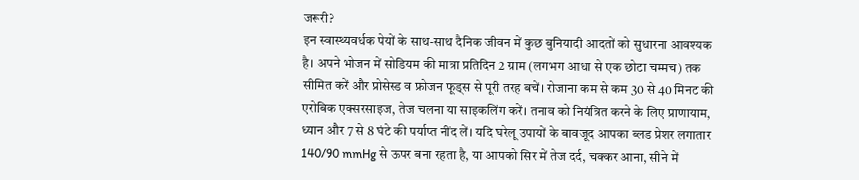जरूरी?
इन स्वास्थ्यवर्धक पेयों के साथ-साथ दैनिक जीवन में कुछ बुनियादी आदतों को सुधारना आवश्यक है। अपने भोजन में सोडियम की मात्रा प्रतिदिन 2 ग्राम (लगभग आधा से एक छोटा चम्मच) तक सीमित करें और प्रोसेस्ड व फ्रोजन फूड्स से पूरी तरह बचें। रोजाना कम से कम 30 से 40 मिनट की एरोबिक एक्सरसाइज, तेज चलना या साइकलिंग करें। तनाव को नियंत्रित करने के लिए प्राणायाम, ध्यान और 7 से 8 घंटे की पर्याप्त नींद लें। यदि घरेलू उपायों के बावजूद आपका ब्लड प्रेशर लगातार 140/90 mmHg से ऊपर बना रहता है, या आपको सिर में तेज दर्द, चक्कर आना, सीने में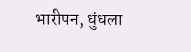भारीपन, धुंधला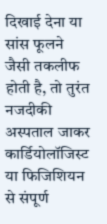दिखाई देना या सांस फूलने जैसी तकलीफ होती है, तो तुरंत नजदीकी अस्पताल जाकर कार्डियोलॉजिस्ट या फिजिशियन से संपूर्ण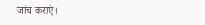जांच कराएं।